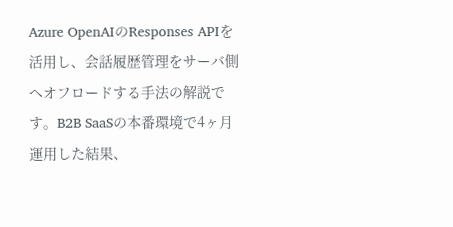Azure OpenAIのResponses APIを活用し、会話履歴管理をサーバ側へオフロードする手法の解説です。B2B SaaSの本番環境で4ヶ月運用した結果、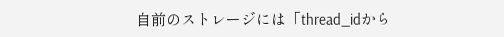自前のストレージには「thread_idから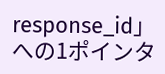response_id」への1ポインタ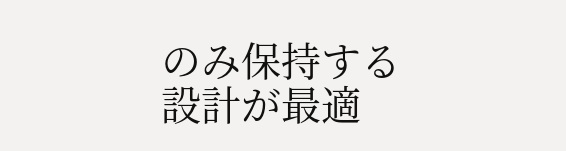のみ保持する設計が最適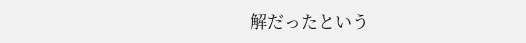解だったという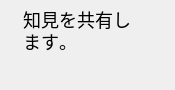知見を共有します。